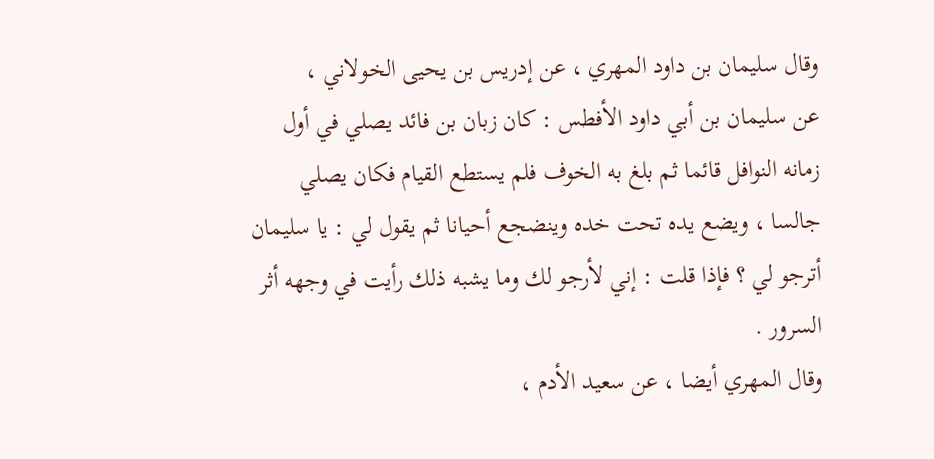وقال سليمان بن داود المهري ، عن إدريس بن يحيى الخولاني ،
عن سليمان بن أبي داود الأفطس : كان زبان بن فائد يصلي في أول
زمانه النوافل قائما ثم بلغ به الخوف فلم يستطع القيام فكان يصلي
جالسا ، ويضع يده تحت خده وينضجع أحيانا ثم يقول لي : يا سليمان
أترجو لي ؟ فإذا قلت : إني لأرجو لك وما يشبه ذلك رأيت في وجهه أثر
السرور .
وقال المهري أيضا ، عن سعيد الأدم ،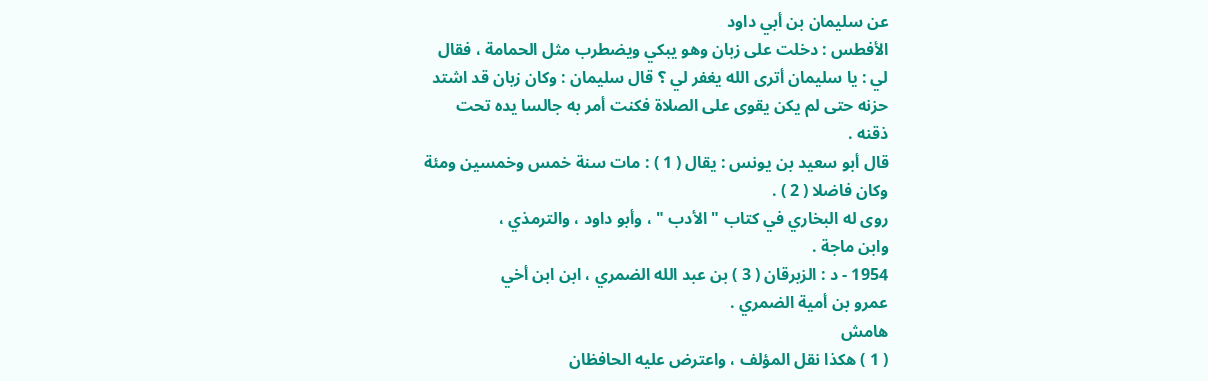عن سليمان بن أبي داود
الأفطس : دخلت على زبان وهو يبكي ويضطرب مثل الحمامة ، فقال
لي : يا سليمان أترى الله يغفر لي ؟ قال سليمان : وكان زبان قد اشتد
حزنه حتى لم يكن يقوى على الصلاة فكنت أمر به جالسا يده تحت
ذقنه .
قال أبو سعيد بن يونس : يقال ( 1 ) : مات سنة خمس وخمسين ومئة
وكان فاضلا ( 2 ) .
روى له البخاري في كتاب " الأدب " ، وأبو داود ، والترمذي ،
وابن ماجة .
1954 - د : الزبرقان ( 3 ) بن عبد الله الضمري ، ابن ابن أخي
عمرو بن أمية الضمري .
هامش
( 1 ) هكذا نقل المؤلف ، واعترض عليه الحافظان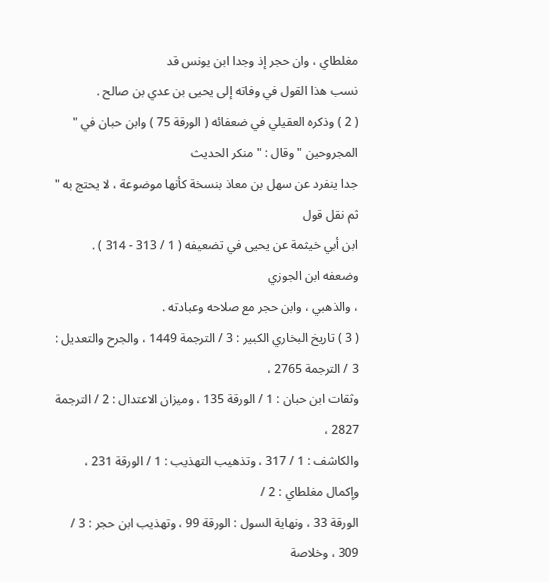مغلطاي ، وان حجر إذ وجدا ابن يونس قد
نسب هذا القول في وفاته إلى يحيى بن عدي بن صالح .
( 2 ) وذكره العقيلي في ضعفائه ( الورقة 75 ) وابن حبان في " المجروحين " وقال : " منكر الحديث
جدا ينفرد عن سهل بن معاذ بنسخة كأنها موضوعة ، لا يحتج به " ثم نقل قول
ابن أبي خيثمة عن يحيى في تضعيفه ( 1 / 313 - 314 ) . وضعفه ابن الجوزي
، والذهبي ، وابن حجر مع صلاحه وعبادته .
( 3 ) تاريخ البخاري الكبير : 3 / الترجمة 1449 ، والجرح والتعديل : 3 / الترجمة 2765 ،
وثقات ابن حبان : 1 / الورقة 135 ، وميزان الاعتدال : 2 / الترجمة 2827 ،
والكاشف : 1 / 317 ، وتذهيب التهذيب : 1 / الورقة 231 ، وإكمال مغلطاي : 2 /
الورقة 33 ، ونهاية السول : الورقة 99 ، وتهذيب ابن حجر : 3 / 309 ، وخلاصة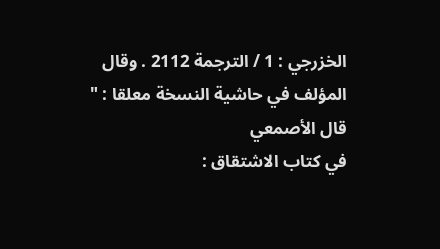الخزرجي : 1 / الترجمة 2112 . وقال المؤلف في حاشية النسخة معلقا : " قال الأصمعي
في كتاب الاشتقاق :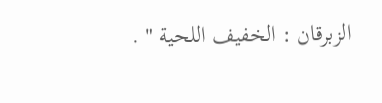الزبرقان : الخفيف اللحية " .